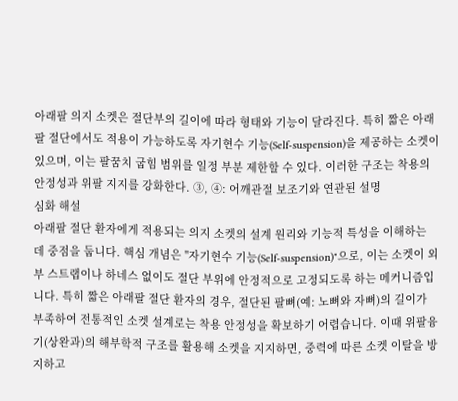아래팔 의지 소켓은 절단부의 길이에 따라 형태와 기능이 달라진다. 특히 짧은 아래팔 절단에서도 적용이 가능하도록 자기현수 기능(Self-suspension)을 제공하는 소켓이 있으며, 이는 팔꿈치 굽힘 범위를 일정 부분 제한할 수 있다. 이러한 구조는 착용의 안정성과 위팔 지지를 강화한다. ③, ④: 어깨관절 보조기와 연관된 설명
심화 해설
아래팔 절단 환자에게 적용되는 의지 소켓의 설계 원리와 기능적 특성을 이해하는 데 중점을 둡니다. 핵심 개념은 "자기현수 기능(Self-suspension)"으로, 이는 소켓이 외부 스트랩이나 하네스 없이도 절단 부위에 안정적으로 고정되도록 하는 메커니즘입니다. 특히 짧은 아래팔 절단 환자의 경우, 절단된 팔뼈(예: 노뼈와 자뼈)의 길이가 부족하여 전통적인 소켓 설계로는 착용 안정성을 확보하기 어렵습니다. 이때 위팔융기(상완과)의 해부학적 구조를 활용해 소켓을 지지하면, 중력에 따른 소켓 이탈을 방지하고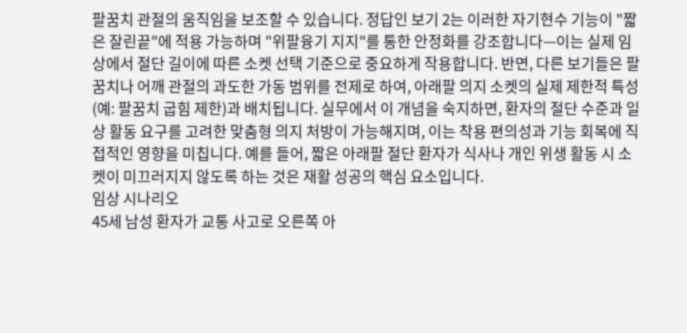팔꿈치 관절의 움직임을 보조할 수 있습니다. 정답인 보기 2는 이러한 자기현수 기능이 "짧은 잘린끝"에 적용 가능하며 "위팔융기 지지"를 통한 안정화를 강조합니다—이는 실제 임상에서 절단 길이에 따른 소켓 선택 기준으로 중요하게 작용합니다. 반면, 다른 보기들은 팔꿈치나 어깨 관절의 과도한 가동 범위를 전제로 하여, 아래팔 의지 소켓의 실제 제한적 특성(예: 팔꿈치 굽힘 제한)과 배치됩니다. 실무에서 이 개념을 숙지하면, 환자의 절단 수준과 일상 활동 요구를 고려한 맞춤형 의지 처방이 가능해지며, 이는 착용 편의성과 기능 회복에 직접적인 영향을 미칩니다. 예를 들어, 짧은 아래팔 절단 환자가 식사나 개인 위생 활동 시 소켓이 미끄러지지 않도록 하는 것은 재활 성공의 핵심 요소입니다.
임상 시나리오
45세 남성 환자가 교통 사고로 오른쪽 아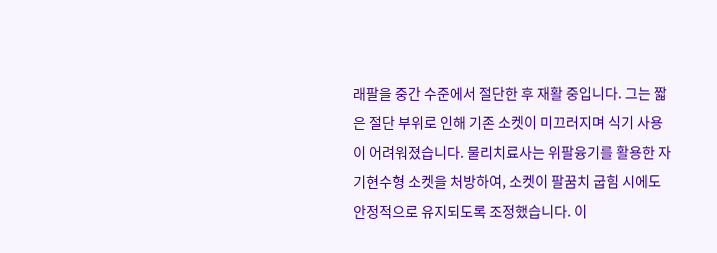래팔을 중간 수준에서 절단한 후 재활 중입니다. 그는 짧은 절단 부위로 인해 기존 소켓이 미끄러지며 식기 사용이 어려워졌습니다. 물리치료사는 위팔융기를 활용한 자기현수형 소켓을 처방하여, 소켓이 팔꿈치 굽힘 시에도 안정적으로 유지되도록 조정했습니다. 이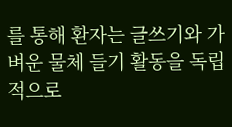를 통해 환자는 글쓰기와 가벼운 물체 들기 활동을 독립적으로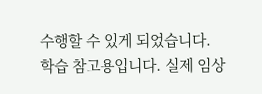수행할 수 있게 되었습니다.
학습 참고용입니다. 실제 임상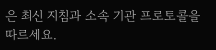은 최신 지침과 소속 기관 프로토콜을 따르세요.